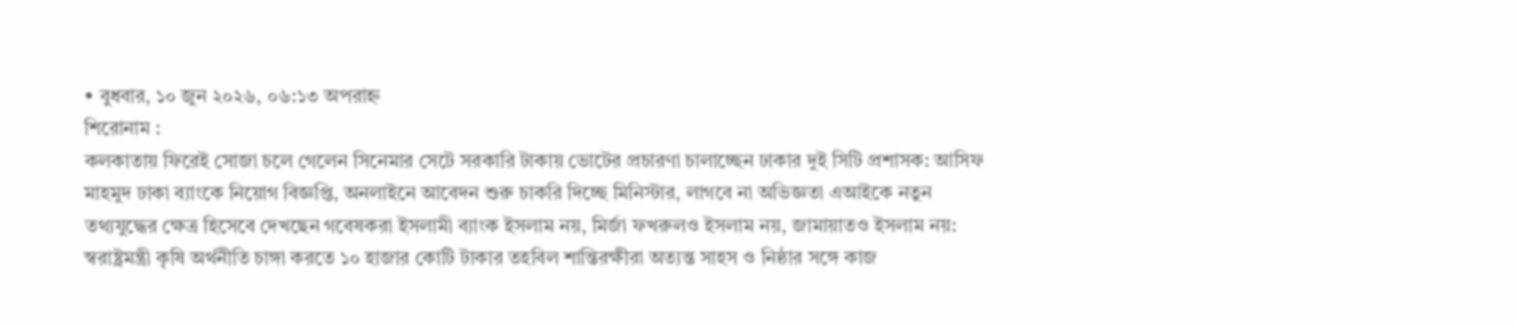• বুধবার, ১০ জুন ২০২৬, ০৬:১৩ অপরাহ্ন
শিরোনাম :
কলকাতায় ফিরেই সোজা চলে গেলেন সিনেমার সেটে সরকারি টাকায় ভোটের প্রচারণা চালাচ্ছেন ঢাকার দুই সিটি প্রশাসক: আসিফ মাহমুদ ঢাকা ব্যাংকে নিয়োগ বিজ্ঞপ্তি, অনলাইনে আবেদন শুরু চাকরি দিচ্ছে মিনিস্টার, লাগবে না অভিজ্ঞতা এআইকে নতুন তথ্যযুদ্ধের ক্ষেত্র হিসেবে দেখছেন গবেষকরা ইসলামী ব্যাংক ইসলাম নয়, মির্জা ফখরুলও ইসলাম নয়, জামায়াতও ইসলাম নয়: স্বরাষ্ট্রমন্ত্রী কৃষি অর্থনীতি চাঙ্গা করতে ১০ হাজার কোটি টাকার তহবিল শান্তিরক্ষীরা অত্যন্ত সাহস ও নিষ্ঠার সঙ্গে কাজ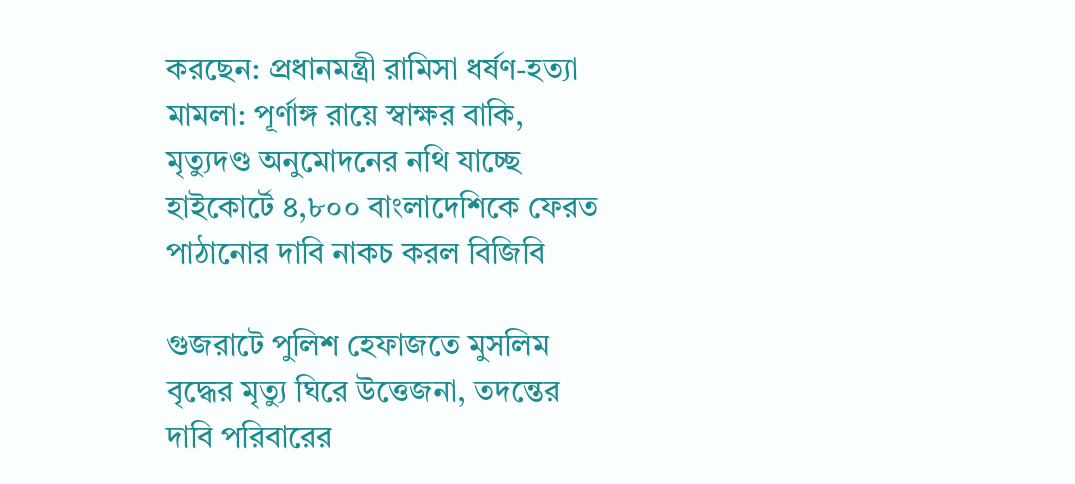করছেন: প্রধানমন্ত্রী রামিসা ধর্ষণ-হত্যা মামলা: পূর্ণাঙ্গ রায়ে স্বাক্ষর বাকি, মৃত্যুদণ্ড অনুমোদনের নথি যাচ্ছে হাইকোর্টে ৪,৮০০ বাংলাদেশিকে ফেরত পাঠানোর দাবি নাকচ করল বিজিবি

গুজরাটে পুলিশ হেফাজতে মুসলিম বৃদ্ধের মৃত্যু ঘিরে উত্তেজনা, তদন্তের দাবি পরিবারের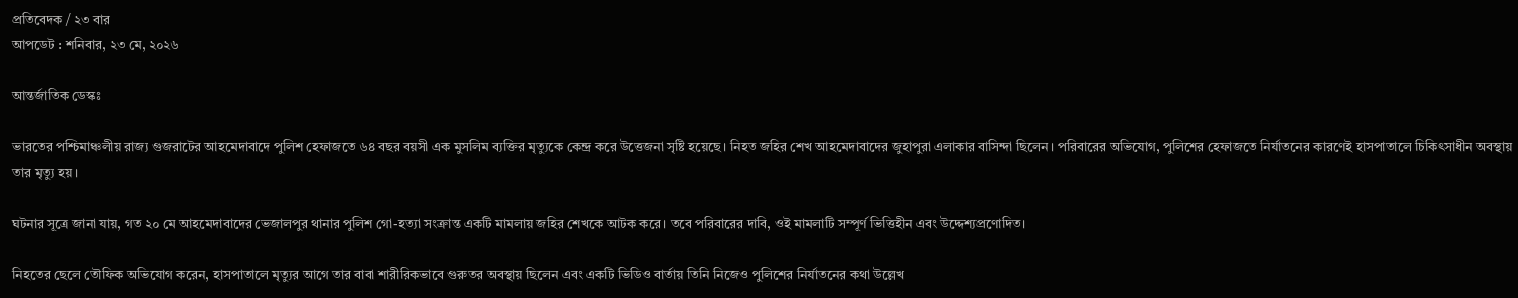প্রতিবেদক / ২৩ বার
আপডেট : শনিবার, ২৩ মে, ২০২৬

আন্তর্জাতিক ডেস্কঃ

ভারতের পশ্চিমাঞ্চলীয় রাজ্য গুজরাটের আহমেদাবাদে পুলিশ হেফাজতে ৬৪ বছর বয়সী এক মুসলিম ব্যক্তির মৃত্যুকে কেন্দ্র করে উত্তেজনা সৃষ্টি হয়েছে। নিহত জহির শেখ আহমেদাবাদের জুহাপুরা এলাকার বাসিন্দা ছিলেন। পরিবারের অভিযোগ, পুলিশের হেফাজতে নির্যাতনের কারণেই হাসপাতালে চিকিৎসাধীন অবস্থায় তার মৃত্যু হয়।

ঘটনার সূত্রে জানা যায়, গত ২০ মে আহমেদাবাদের ভেজালপুর থানার পুলিশ গো-হত্যা সংক্রান্ত একটি মামলায় জহির শেখকে আটক করে। তবে পরিবারের দাবি, ওই মামলাটি সম্পূর্ণ ভিত্তিহীন এবং উদ্দেশ্যপ্রণোদিত।

নিহতের ছেলে তৌফিক অভিযোগ করেন, হাসপাতালে মৃত্যুর আগে তার বাবা শারীরিকভাবে গুরুতর অবস্থায় ছিলেন এবং একটি ভিডিও বার্তায় তিনি নিজেও পুলিশের নির্যাতনের কথা উল্লেখ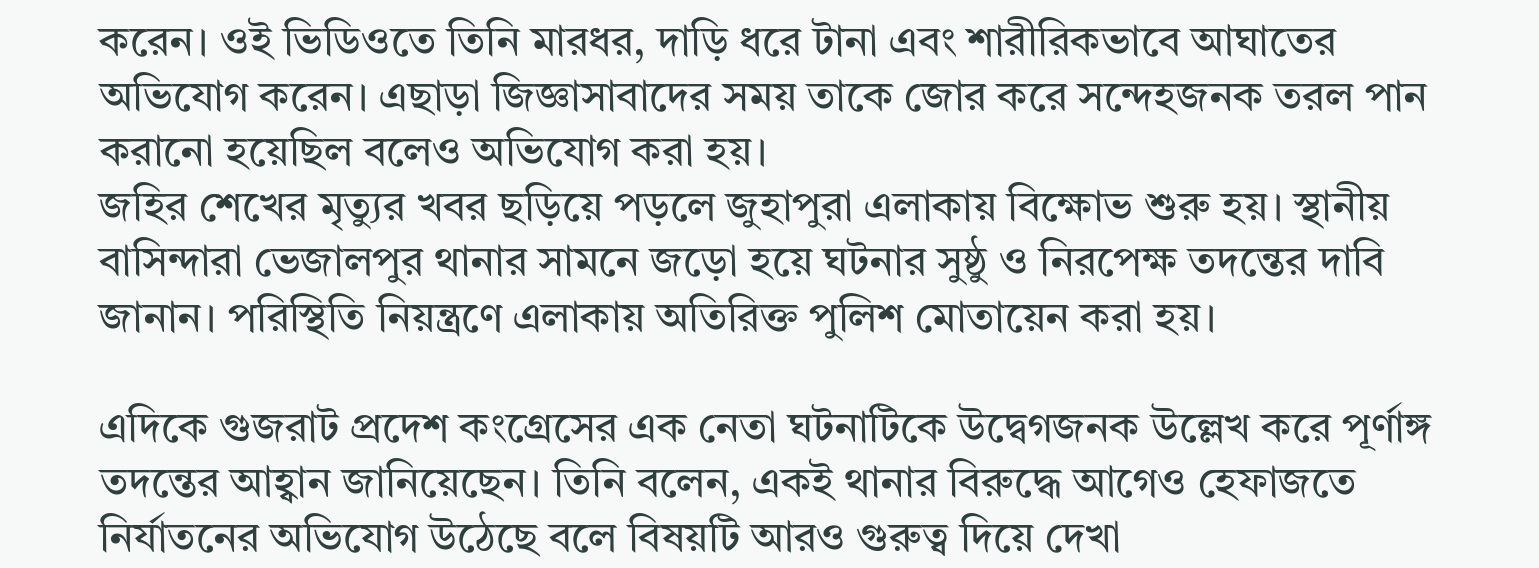করেন। ওই ভিডিওতে তিনি মারধর, দাড়ি ধরে টানা এবং শারীরিকভাবে আঘাতের অভিযোগ করেন। এছাড়া জিজ্ঞাসাবাদের সময় তাকে জোর করে সন্দেহজনক তরল পান করানো হয়েছিল বলেও অভিযোগ করা হয়।
জহির শেখের মৃত্যুর খবর ছড়িয়ে পড়লে জুহাপুরা এলাকায় বিক্ষোভ শুরু হয়। স্থানীয় বাসিন্দারা ভেজালপুর থানার সামনে জড়ো হয়ে ঘটনার সুষ্ঠু ও নিরপেক্ষ তদন্তের দাবি জানান। পরিস্থিতি নিয়ন্ত্রণে এলাকায় অতিরিক্ত পুলিশ মোতায়েন করা হয়।

এদিকে গুজরাট প্রদেশ কংগ্রেসের এক নেতা ঘটনাটিকে উদ্বেগজনক উল্লেখ করে পূর্ণাঙ্গ তদন্তের আহ্বান জানিয়েছেন। তিনি বলেন, একই থানার বিরুদ্ধে আগেও হেফাজতে নির্যাতনের অভিযোগ উঠেছে বলে বিষয়টি আরও গুরুত্ব দিয়ে দেখা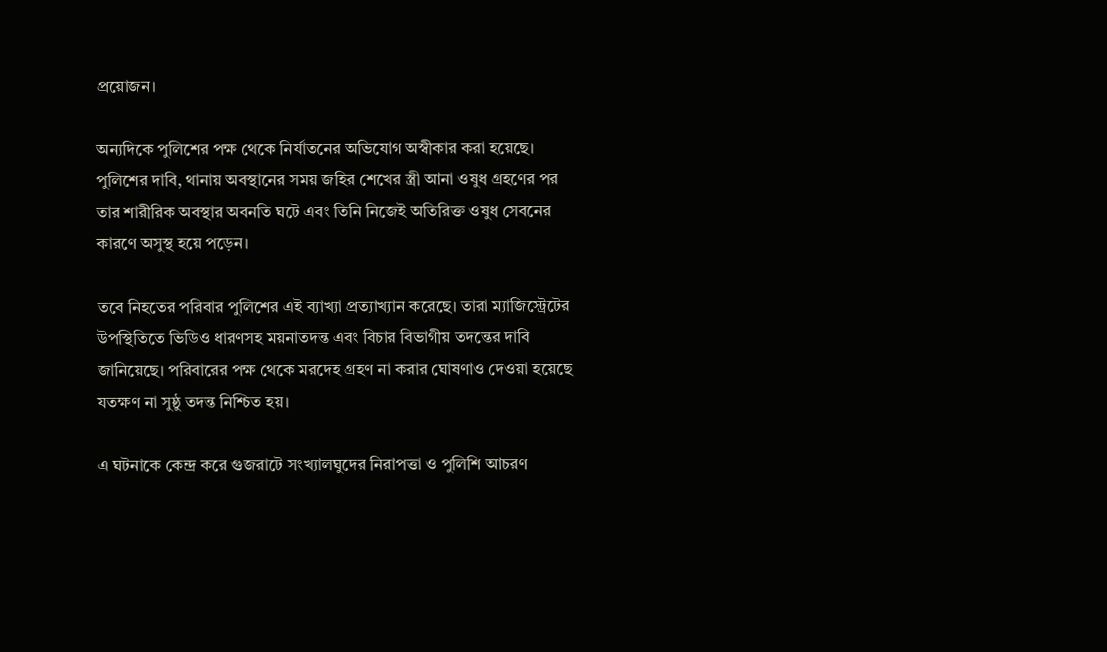প্রয়োজন।

অন্যদিকে পুলিশের পক্ষ থেকে নির্যাতনের অভিযোগ অস্বীকার করা হয়েছে। পুলিশের দাবি, থানায় অবস্থানের সময় জহির শেখের স্ত্রী আনা ওষুধ গ্রহণের পর তার শারীরিক অবস্থার অবনতি ঘটে এবং তিনি নিজেই অতিরিক্ত ওষুধ সেবনের কারণে অসুস্থ হয়ে পড়েন।

তবে নিহতের পরিবার পুলিশের এই ব্যাখ্যা প্রত্যাখ্যান করেছে। তারা ম্যাজিস্ট্রেটের উপস্থিতিতে ভিডিও ধারণসহ ময়নাতদন্ত এবং বিচার বিভাগীয় তদন্তের দাবি জানিয়েছে। পরিবারের পক্ষ থেকে মরদেহ গ্রহণ না করার ঘোষণাও দেওয়া হয়েছে যতক্ষণ না সুষ্ঠু তদন্ত নিশ্চিত হয়।

এ ঘটনাকে কেন্দ্র করে গুজরাটে সংখ্যালঘুদের নিরাপত্তা ও পুলিশি আচরণ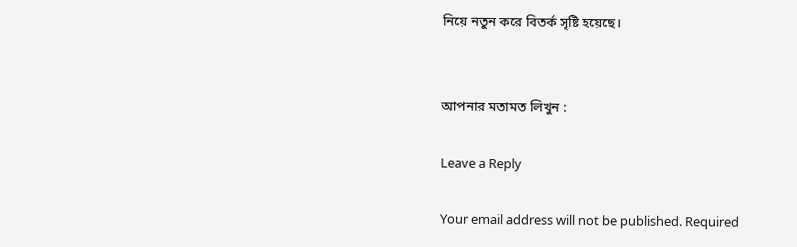নিয়ে নতুন করে বিতর্ক সৃষ্টি হয়েছে।


আপনার মতামত লিখুন :

Leave a Reply

Your email address will not be published. Required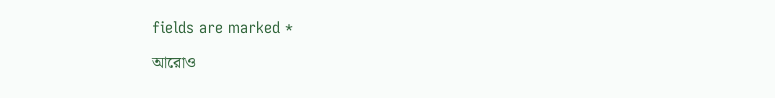fields are marked *

আরোও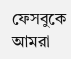ফেসবুকে আমরা